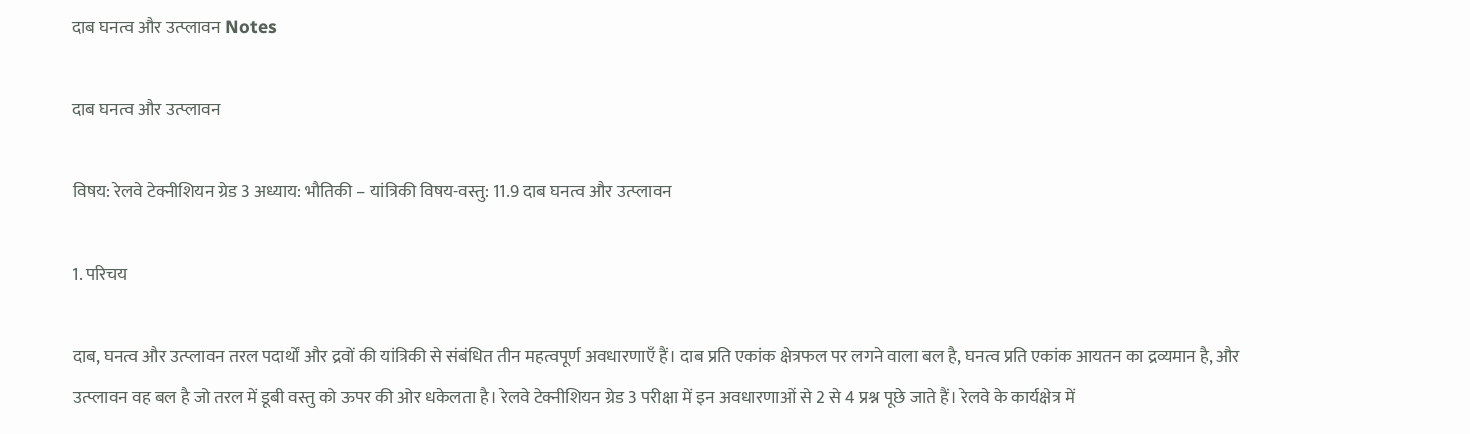दाब घनत्व और उत्प्लावन Notes

दाब घनत्व और उत्प्लावन

विषय: रेलवे टेक्नीशियन ग्रेड 3 अध्याय: भौतिकी – यांत्रिकी विषय-वस्तु: 11.9 दाब घनत्व और उत्प्लावन

1. परिचय

दाब, घनत्व और उत्प्लावन तरल पदार्थों और द्रवों की यांत्रिकी से संबंधित तीन महत्वपूर्ण अवधारणाएँ हैं। दाब प्रति एकांक क्षेत्रफल पर लगने वाला बल है, घनत्व प्रति एकांक आयतन का द्रव्यमान है, और उत्प्लावन वह बल है जो तरल में डूबी वस्तु को ऊपर की ओर धकेलता है। रेलवे टेक्नीशियन ग्रेड 3 परीक्षा में इन अवधारणाओं से 2 से 4 प्रश्न पूछे जाते हैं। रेलवे के कार्यक्षेत्र में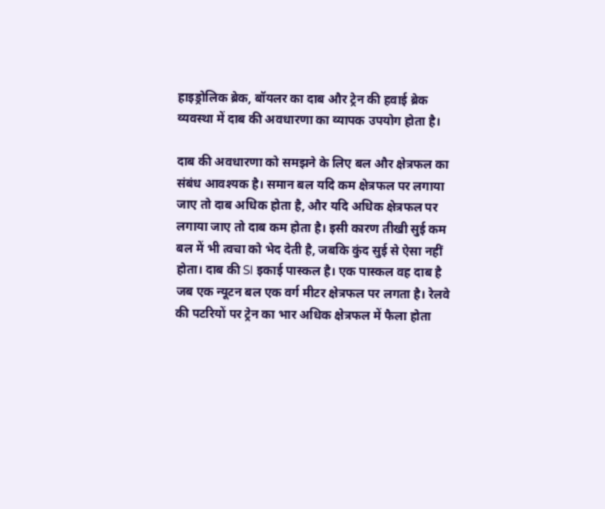हाइड्रोलिक ब्रेक, बॉयलर का दाब और ट्रेन की हवाई ब्रेक व्यवस्था में दाब की अवधारणा का व्यापक उपयोग होता है।

दाब की अवधारणा को समझने के लिए बल और क्षेत्रफल का संबंध आवश्यक है। समान बल यदि कम क्षेत्रफल पर लगाया जाए तो दाब अधिक होता है, और यदि अधिक क्षेत्रफल पर लगाया जाए तो दाब कम होता है। इसी कारण तीखी सुई कम बल में भी त्वचा को भेद देती है, जबकि कुंद सुई से ऐसा नहीं होता। दाब की SI इकाई पास्कल है। एक पास्कल वह दाब है जब एक न्यूटन बल एक वर्ग मीटर क्षेत्रफल पर लगता है। रेलवे की पटरियों पर ट्रेन का भार अधिक क्षेत्रफल में फैला होता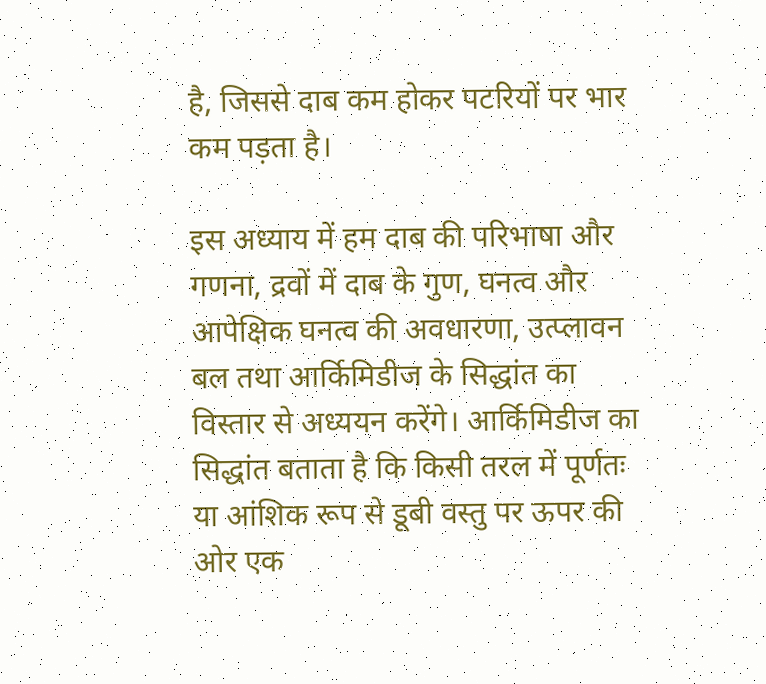है, जिससे दाब कम होकर पटरियों पर भार कम पड़ता है।

इस अध्याय में हम दाब की परिभाषा और गणना, द्रवों में दाब के गुण, घनत्व और आपेक्षिक घनत्व की अवधारणा, उत्प्लावन बल तथा आर्किमिडीज के सिद्धांत का विस्तार से अध्ययन करेंगे। आर्किमिडीज का सिद्धांत बताता है कि किसी तरल में पूर्णतः या आंशिक रूप से डूबी वस्तु पर ऊपर की ओर एक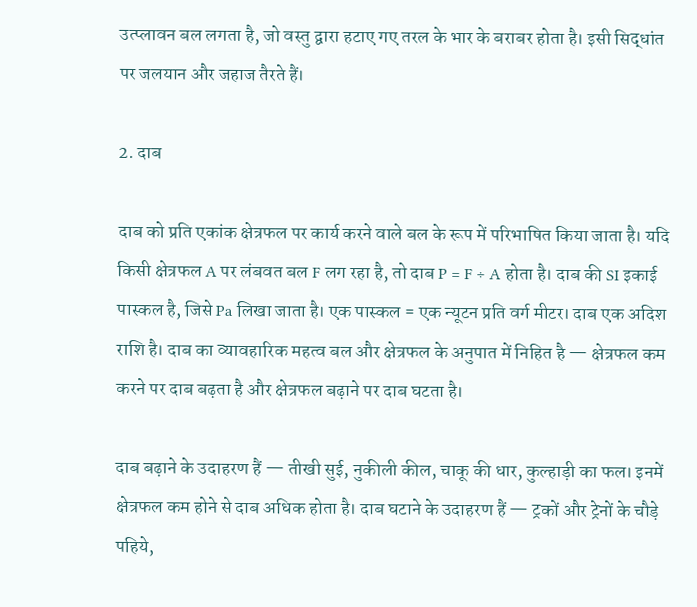उत्प्लावन बल लगता है, जो वस्तु द्वारा हटाए गए तरल के भार के बराबर होता है। इसी सिद्धांत पर जलयान और जहाज तैरते हैं।

2. दाब

दाब को प्रति एकांक क्षेत्रफल पर कार्य करने वाले बल के रूप में परिभाषित किया जाता है। यदि किसी क्षेत्रफल A पर लंबवत बल F लग रहा है, तो दाब P = F ÷ A होता है। दाब की SI इकाई पास्कल है, जिसे Pa लिखा जाता है। एक पास्कल = एक न्यूटन प्रति वर्ग मीटर। दाब एक अदिश राशि है। दाब का व्यावहारिक महत्व बल और क्षेत्रफल के अनुपात में निहित है — क्षेत्रफल कम करने पर दाब बढ़ता है और क्षेत्रफल बढ़ाने पर दाब घटता है।

दाब बढ़ाने के उदाहरण हैं — तीखी सुई, नुकीली कील, चाकू की धार, कुल्हाड़ी का फल। इनमें क्षेत्रफल कम होने से दाब अधिक होता है। दाब घटाने के उदाहरण हैं — ट्रकों और ट्रेनों के चौड़े पहिये,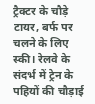ट्रैक्टर के चौड़े टायर, बर्फ पर चलने के लिए स्की। रेलवे के संदर्भ में ट्रेन के पहियों की चौड़ाई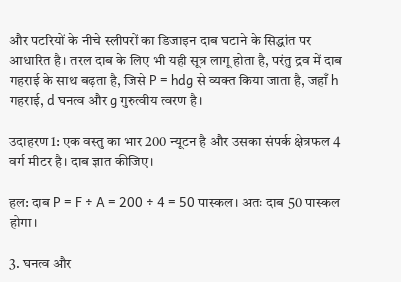और पटरियों के नीचे स्लीपरों का डिजाइन दाब घटाने के सिद्धांत पर आधारित है। तरल दाब के लिए भी यही सूत्र लागू होता है, परंतु द्रव में दाब गहराई के साथ बढ़ता है, जिसे P = hdg से व्यक्त किया जाता है, जहाँ h गहराई, d घनत्व और g गुरुत्वीय त्वरण है।

उदाहरण 1: एक वस्तु का भार 200 न्यूटन है और उसका संपर्क क्षेत्रफल 4 वर्ग मीटर है। दाब ज्ञात कीजिए।

हल: दाब P = F ÷ A = 200 ÷ 4 = 50 पास्कल। अतः दाब 50 पास्कल होगा।

3. घनत्व और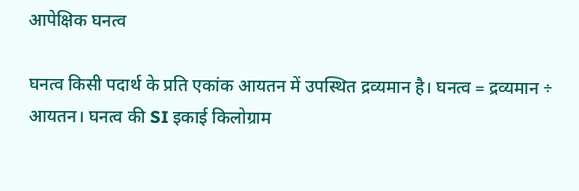आपेक्षिक घनत्व

घनत्व किसी पदार्थ के प्रति एकांक आयतन में उपस्थित द्रव्यमान है। घनत्व = द्रव्यमान ÷ आयतन। घनत्व की SI इकाई किलोग्राम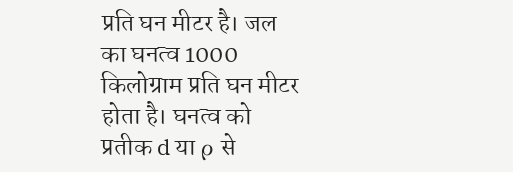प्रति घन मीटर है। जल का घनत्व 1000 किलोग्राम प्रति घन मीटर होता है। घनत्व को प्रतीक d या ρ से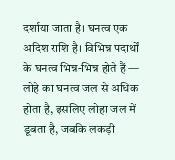दर्शाया जाता है। घनत्व एक अदिश राशि है। विभिन्न पदार्थों के घनत्व भिन्न-भिन्न होते हैं — लोहे का घनत्व जल से अधिक होता है, इसलिए लोहा जल में डूबता है, जबकि लकड़ी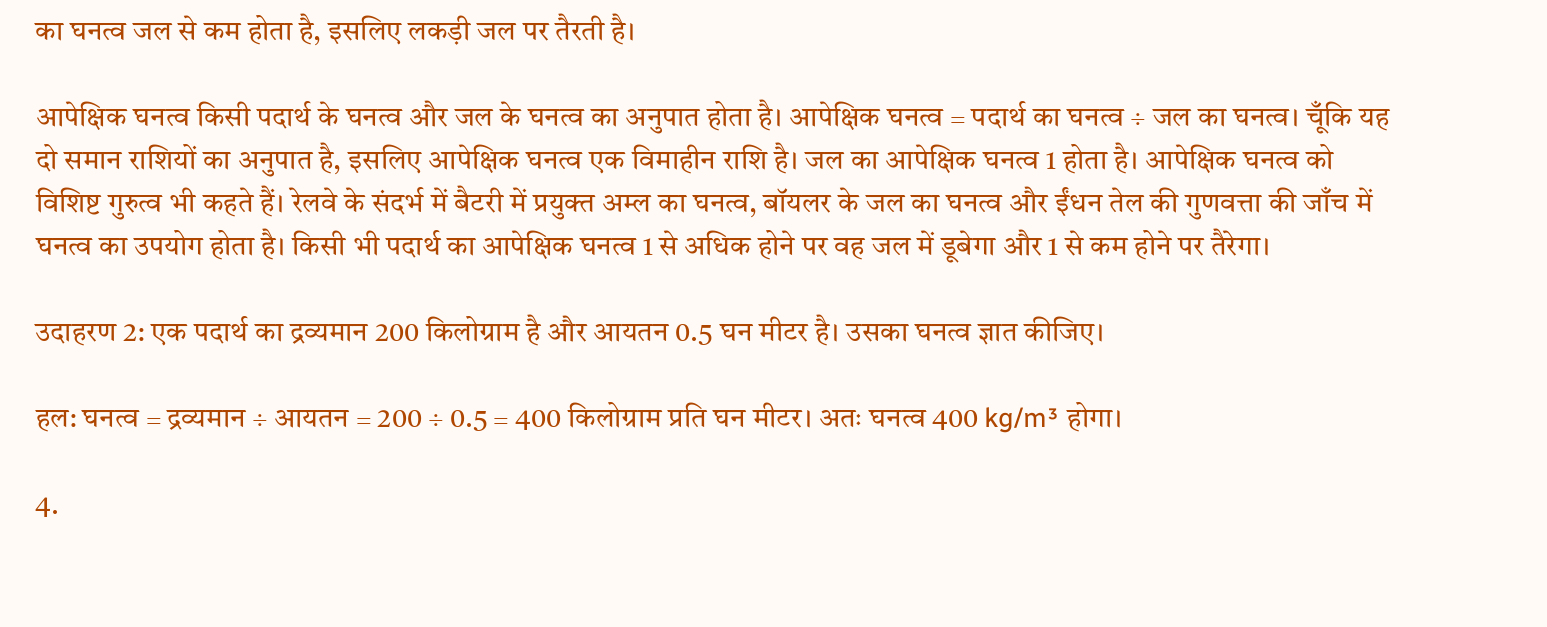का घनत्व जल से कम होता है, इसलिए लकड़ी जल पर तैरती है।

आपेक्षिक घनत्व किसी पदार्थ के घनत्व और जल के घनत्व का अनुपात होता है। आपेक्षिक घनत्व = पदार्थ का घनत्व ÷ जल का घनत्व। चूँकि यह दो समान राशियों का अनुपात है, इसलिए आपेक्षिक घनत्व एक विमाहीन राशि है। जल का आपेक्षिक घनत्व 1 होता है। आपेक्षिक घनत्व को विशिष्ट गुरुत्व भी कहते हैं। रेलवे के संदर्भ में बैटरी में प्रयुक्त अम्ल का घनत्व, बॉयलर के जल का घनत्व और ईंधन तेल की गुणवत्ता की जाँच में घनत्व का उपयोग होता है। किसी भी पदार्थ का आपेक्षिक घनत्व 1 से अधिक होने पर वह जल में डूबेगा और 1 से कम होने पर तैरेगा।

उदाहरण 2: एक पदार्थ का द्रव्यमान 200 किलोग्राम है और आयतन 0.5 घन मीटर है। उसका घनत्व ज्ञात कीजिए।

हल: घनत्व = द्रव्यमान ÷ आयतन = 200 ÷ 0.5 = 400 किलोग्राम प्रति घन मीटर। अतः घनत्व 400 kg/m³ होगा।

4.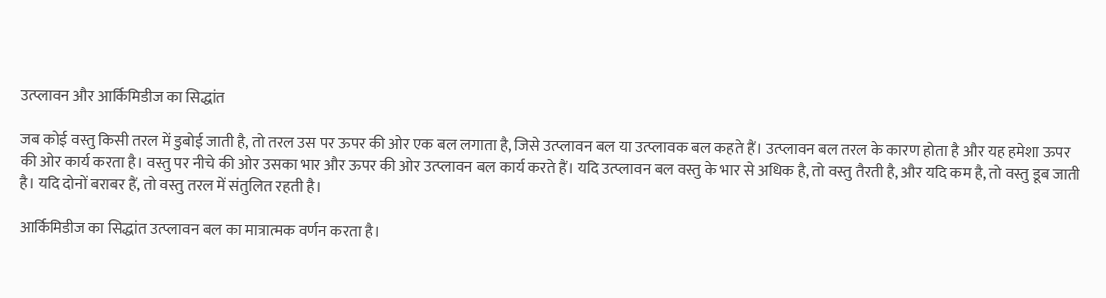उत्प्लावन और आर्किमिडीज का सिद्धांत

जब कोई वस्तु किसी तरल में डुबोई जाती है, तो तरल उस पर ऊपर की ओर एक बल लगाता है, जिसे उत्प्लावन बल या उत्प्लावक बल कहते हैं। उत्प्लावन बल तरल के कारण होता है और यह हमेशा ऊपर की ओर कार्य करता है। वस्तु पर नीचे की ओर उसका भार और ऊपर की ओर उत्प्लावन बल कार्य करते हैं। यदि उत्प्लावन बल वस्तु के भार से अधिक है, तो वस्तु तैरती है, और यदि कम है, तो वस्तु डूब जाती है। यदि दोनों बराबर हैं, तो वस्तु तरल में संतुलित रहती है।

आर्किमिडीज का सिद्धांत उत्प्लावन बल का मात्रात्मक वर्णन करता है।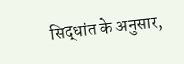सिद्धांत के अनुसार,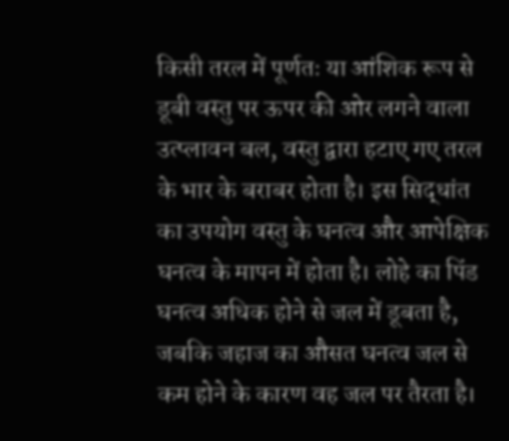किसी तरल में पूर्णतः या आंशिक रूप से डूबी वस्तु पर ऊपर की ओर लगने वाला उत्प्लावन बल, वस्तु द्वारा हटाए गए तरल के भार के बराबर होता है। इस सिद्धांत का उपयोग वस्तु के घनत्व और आपेक्षिक घनत्व के मापन में होता है। लोहे का पिंड घनत्व अधिक होने से जल में डूबता है, जबकि जहाज का औसत घनत्व जल से कम होने के कारण वह जल पर तैरता है।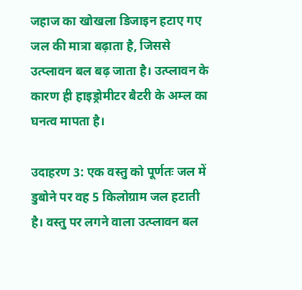जहाज का खोखला डिजाइन हटाए गए जल की मात्रा बढ़ाता है, जिससे उत्प्लावन बल बढ़ जाता है। उत्प्लावन के कारण ही हाइड्रोमीटर बैटरी के अम्ल का घनत्व मापता है।

उदाहरण 3: एक वस्तु को पूर्णतः जल में डुबोने पर वह 5 किलोग्राम जल हटाती है। वस्तु पर लगने वाला उत्प्लावन बल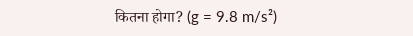कितना होगा? (g = 9.8 m/s²)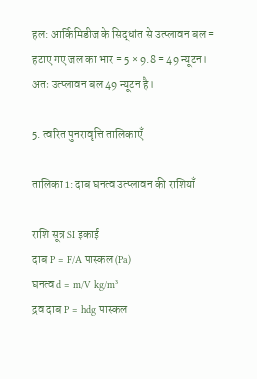हल: आर्किमिडीज के सिद्धांत से उत्प्लावन बल = हटाए गए जल का भार = 5 × 9.8 = 49 न्यूटन। अतः उत्प्लावन बल 49 न्यूटन है।

5. त्वरित पुनरावृत्ति तालिकाएँ

तालिका 1: दाब घनत्व उत्प्लावन की राशियाँ

राशि सूत्र SI इकाई
दाब P = F/A पास्कल (Pa)
घनत्व d = m/V kg/m³
द्रव दाब P = hdg पास्कल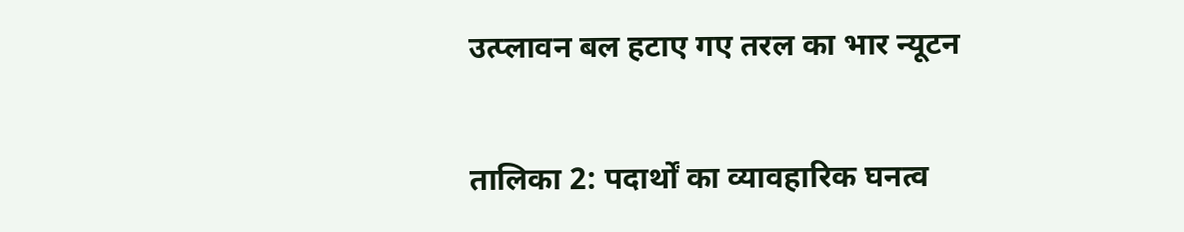उत्प्लावन बल हटाए गए तरल का भार न्यूटन

तालिका 2: पदार्थों का व्यावहारिक घनत्व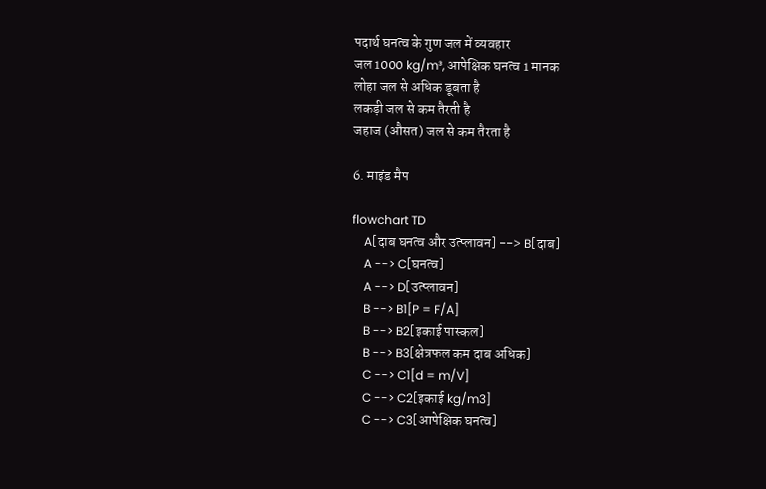पदार्थ घनत्व के गुण जल में व्यवहार
जल 1000 kg/m³, आपेक्षिक घनत्व 1 मानक
लोहा जल से अधिक डूबता है
लकड़ी जल से कम तैरती है
जहाज (औसत) जल से कम तैरता है

6. माइंड मैप

flowchart TD
    A[दाब घनत्व और उत्प्लावन] --> B[दाब]
    A --> C[घनत्व]
    A --> D[उत्प्लावन]
    B --> B1[P = F/A]
    B --> B2[इकाई पास्कल]
    B --> B3[क्षेत्रफल कम दाब अधिक]
    C --> C1[d = m/V]
    C --> C2[इकाई kg/m3]
    C --> C3[आपेक्षिक घनत्व]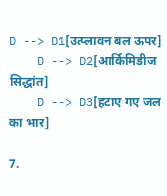D --> D1[उत्प्लावन बल ऊपर]
    D --> D2[आर्किमिडीज सिद्धांत]
    D --> D3[हटाए गए जल का भार]

7.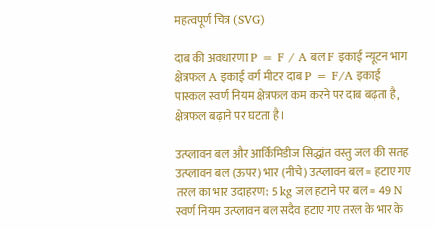महत्वपूर्ण चित्र (SVG)

दाब की अवधारणा P = F / A बल F इकाई न्यूटन भाग क्षेत्रफल A इकाई वर्ग मीटर दाब P = F/A इकाई पास्कल स्वर्ण नियम क्षेत्रफल कम करने पर दाब बढ़ता है, क्षेत्रफल बढ़ाने पर घटता है।

उत्प्लावन बल और आर्किमिडीज सिद्धांत वस्तु जल की सतह उत्प्लावन बल (ऊपर) भार (नीचे) उत्प्लावन बल = हटाए गए तरल का भार उदाहरण: 5 kg जल हटाने पर बल = 49 N स्वर्ण नियम उत्प्लावन बल सदैव हटाए गए तरल के भार के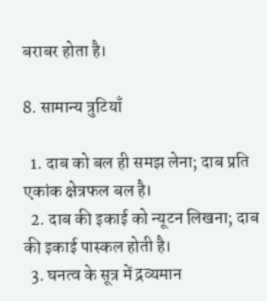बराबर होता है।

8. सामान्य त्रुटियाँ

  1. दाब को बल ही समझ लेना; दाब प्रति एकांक क्षेत्रफल बल है।
  2. दाब की इकाई को न्यूटन लिखना; दाब की इकाई पास्कल होती है।
  3. घनत्व के सूत्र में द्रव्यमान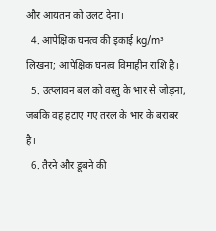और आयतन को उलट देना।
  4. आपेक्षिक घनत्व की इकाई kg/m³ लिखना; आपेक्षिक घनत्व विमाहीन राशि है।
  5. उत्प्लावन बल को वस्तु के भार से जोड़ना, जबकि वह हटाए गए तरल के भार के बराबर है।
  6. तैरने और डूबने की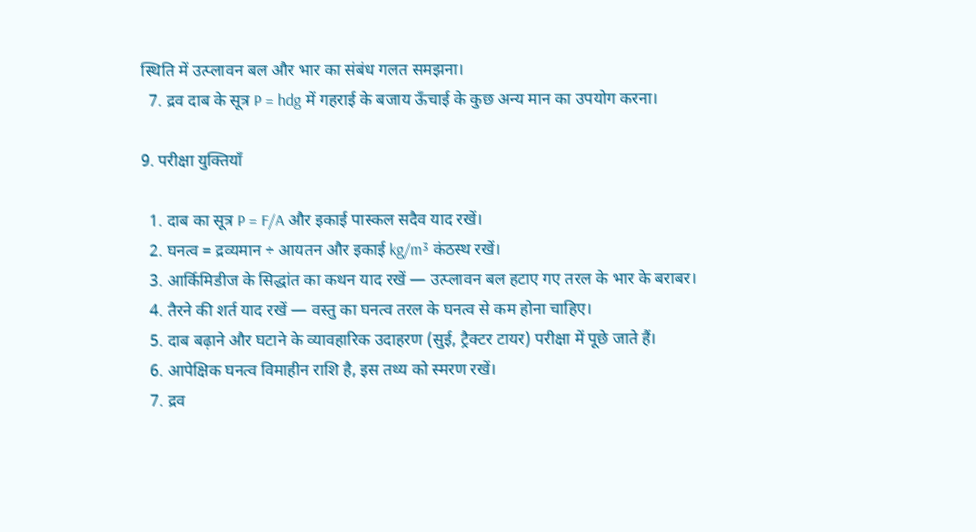स्थिति में उत्प्लावन बल और भार का संबंध गलत समझना।
  7. द्रव दाब के सूत्र P = hdg में गहराई के बजाय ऊँचाई के कुछ अन्य मान का उपयोग करना।

9. परीक्षा युक्तियाँ

  1. दाब का सूत्र P = F/A और इकाई पास्कल सदैव याद रखें।
  2. घनत्व = द्रव्यमान ÷ आयतन और इकाई kg/m³ कंठस्थ रखें।
  3. आर्किमिडीज के सिद्धांत का कथन याद रखें — उत्प्लावन बल हटाए गए तरल के भार के बराबर।
  4. तैरने की शर्त याद रखें — वस्तु का घनत्व तरल के घनत्व से कम होना चाहिए।
  5. दाब बढ़ाने और घटाने के व्यावहारिक उदाहरण (सुई, ट्रैक्टर टायर) परीक्षा में पूछे जाते हैं।
  6. आपेक्षिक घनत्व विमाहीन राशि है, इस तथ्य को स्मरण रखें।
  7. द्रव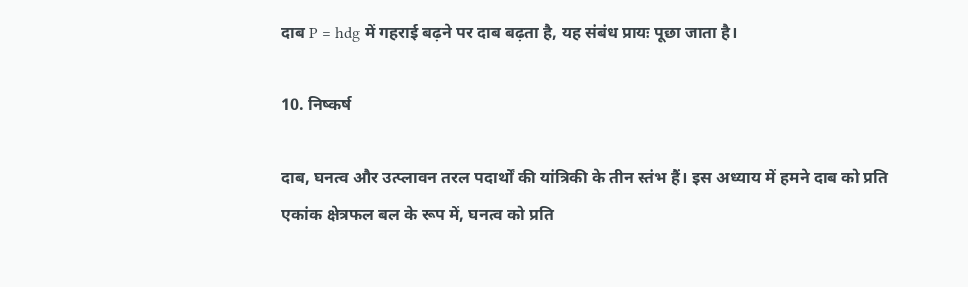दाब P = hdg में गहराई बढ़ने पर दाब बढ़ता है, यह संबंध प्रायः पूछा जाता है।

10. निष्कर्ष

दाब, घनत्व और उत्प्लावन तरल पदार्थों की यांत्रिकी के तीन स्तंभ हैं। इस अध्याय में हमने दाब को प्रति एकांक क्षेत्रफल बल के रूप में, घनत्व को प्रति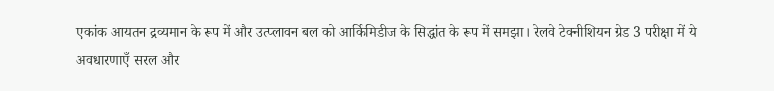एकांक आयतन द्रव्यमान के रूप में और उत्प्लावन बल को आर्किमिडीज के सिद्धांत के रूप में समझा। रेलवे टेक्नीशियन ग्रेड 3 परीक्षा में ये अवधारणाएँ सरल और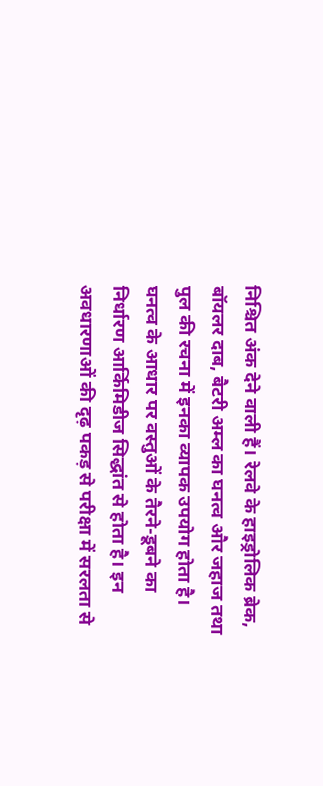निश्चित अंक देने वाली हैं। रेलवे के हाइड्रोलिक ब्रेक, बॉयलर दाब, बैटरी अम्ल का घनत्व और जहाज तथा पुल की रचना में इनका व्यापक उपयोग होता है। घनत्व के आधार पर वस्तुओं के तैरने-डूबने का निर्धारण आर्किमिडीज सिद्धांत से होता है। इन अवधारणाओं की दृढ़ पकड़ से परीक्षा में सरलता से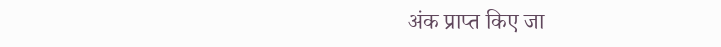अंक प्राप्त किए जा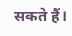सकते हैं।